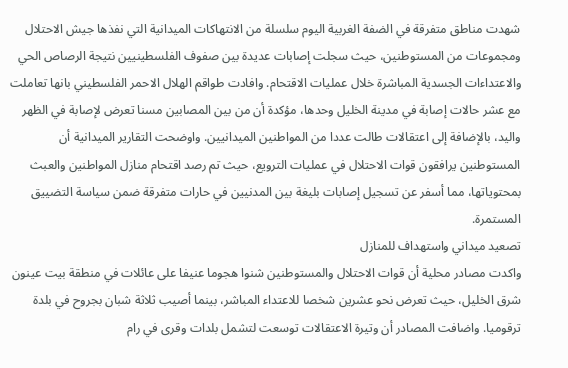شهدت مناطق متفرقة في الضفة الغربية اليوم سلسلة من الانتهاكات الميدانية التي نفذها جيش الاحتلال ومجموعات من المستوطنين، حيث سجلت إصابات عديدة بين صفوف الفلسطينيين نتيجة الرصاص الحي والاعتداءات الجسدية المباشرة خلال عمليات الاقتحام. وافادت طواقم الهلال الاحمر الفلسطيني بانها تعاملت مع عشر حالات إصابة في مدينة الخليل وحدها، مؤكدة أن من بين المصابين مسنا تعرض لإصابة في الظهر واليد، بالإضافة إلى اعتقالات طالت عددا من المواطنين الميدانيين. واوضحت التقارير الميدانية أن المستوطنين يرافقون قوات الاحتلال في عمليات الترويع، حيث تم رصد اقتحام منازل المواطنين والعبث بمحتوياتها، مما أسفر عن تسجيل إصابات بليغة بين المدنيين في حارات متفرقة ضمن سياسة التضييق المستمرة.
تصعيد ميداني واستهداف للمنازل
واكدت مصادر محلية أن قوات الاحتلال والمستوطنين شنوا هجوما عنيفا على عائلات في منطقة بيت عينون شرق الخليل، حيث تعرض نحو عشرين شخصا للاعتداء المباشر، بينما أصيب ثلاثة شبان بجروح في بلدة ترقوميا. واضافت المصادر أن وتيرة الاعتقالات توسعت لتشمل بلدات وقرى في رام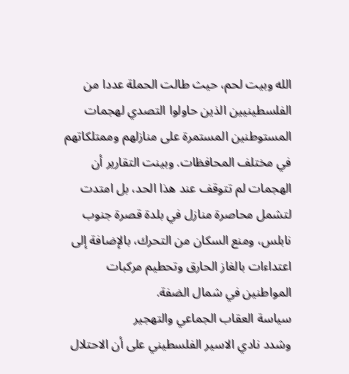الله وبيت لحم، حيث طالت الحملة عددا من الفلسطينيين الذين حاولوا التصدي لهجمات المستوطنين المستمرة على منازلهم وممتلكاتهم في مختلف المحافظات. وبينت التقارير أن الهجمات لم تتوقف عند هذا الحد، بل امتدت لتشمل محاصرة منازل في بلدة قصرة جنوب نابلس، ومنع السكان من التحرك، بالإضافة إلى اعتداءات بالغاز الحارق وتحطيم مركبات المواطنين في شمال الضفة.
سياسة العقاب الجماعي والتهجير
وشدد نادي الاسير الفلسطيني على أن الاحتلال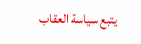يتبع سياسة العقاب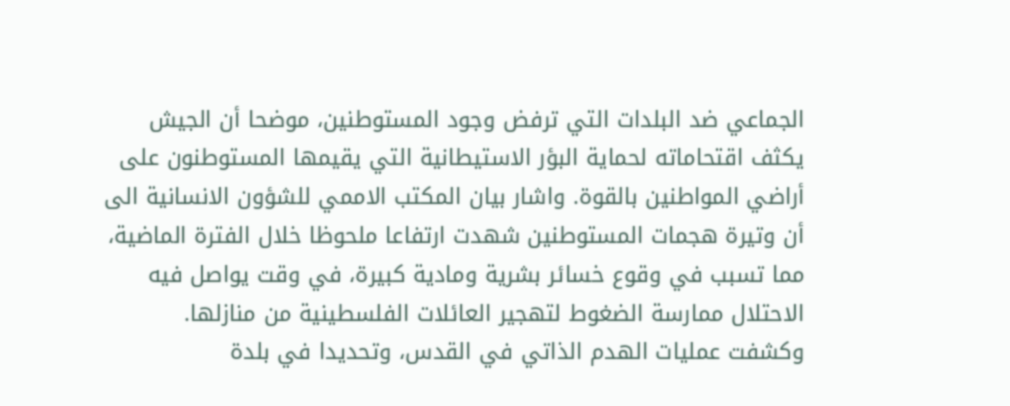الجماعي ضد البلدات التي ترفض وجود المستوطنين، موضحا أن الجيش يكثف اقتحاماته لحماية البؤر الاستيطانية التي يقيمها المستوطنون على أراضي المواطنين بالقوة. واشار بيان المكتب الاممي للشؤون الانسانية الى أن وتيرة هجمات المستوطنين شهدت ارتفاعا ملحوظا خلال الفترة الماضية، مما تسبب في وقوع خسائر بشرية ومادية كبيرة، في وقت يواصل فيه الاحتلال ممارسة الضغوط لتهجير العائلات الفلسطينية من منازلها. وكشفت عمليات الهدم الذاتي في القدس، وتحديدا في بلدة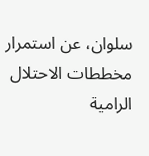سلوان، عن استمرار مخططات الاحتلال الرامية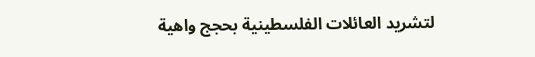لتشريد العائلات الفلسطينية بحجج واهية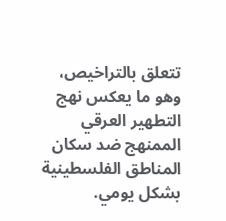تتعلق بالتراخيص، وهو ما يعكس نهج التطهير العرقي الممنهج ضد سكان المناطق الفلسطينية بشكل يومي.